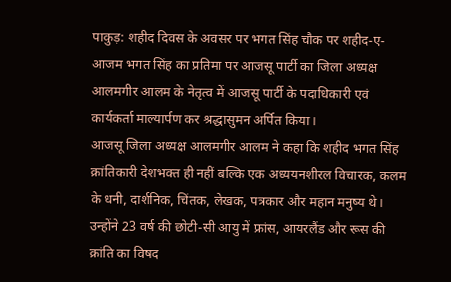पाकुड़: शहीद दिवस के अवसर पर भगत सिंह चौक पर शहीद-ए-आजम भगत सिंह का प्रतिमा पर आजसू पार्टी का जिला अध्यक्ष आलमगीर आलम के नेतृत्व में आजसू पार्टी के पदाधिकारी एवं कार्यकर्ता माल्यार्पण कर श्रद्धासुमन अर्पित किया।
आजसू जिला अध्यक्ष आलमगीर आलम ने कहा कि शहीद भगत सिंह क्रांतिकारी देशभक्त ही नहीं बल्कि एक अध्ययनशीरल विचारक, कलम के धनी, दार्शनिक, चिंतक, लेखक, पत्रकार और महान मनुष्य थे। उन्होंने 23 वर्ष की छोटी-सी आयु में फ्रांस, आयरलैंड और रूस की क्रांति का विषद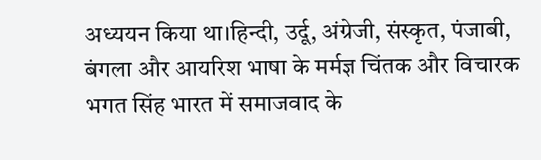अध्ययन किया था।हिन्दी, उर्दू, अंग्रेजी, संस्कृत, पंजाबी, बंगला और आयरिश भाषा के मर्मज्ञ चिंतक और विचारक भगत सिंह भारत में समाजवाद के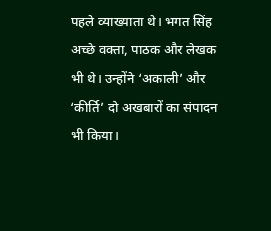पहले व्याख्याता थे। भगत सिंह अच्छे वक्ता, पाठक और लेखक भी थे। उन्होंने ‘अकाली’ और ‘कीर्ति’ दो अखबारों का संपादन भी किया।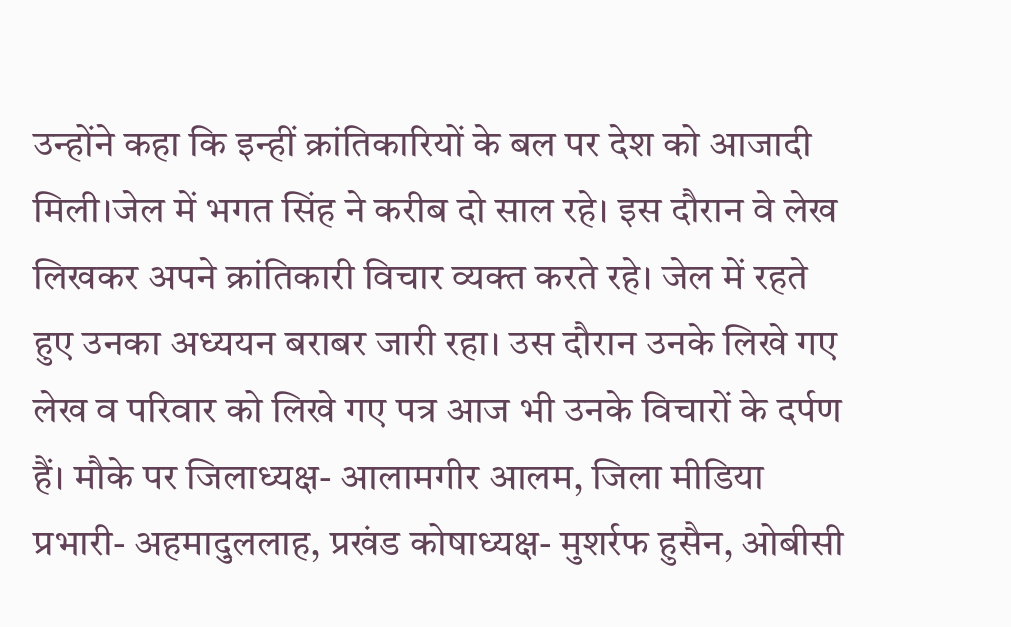उन्होंने कहा कि इन्हीं क्रांतिकारियों के बल पर देश को आजादी मिली।जेल में भगत सिंह ने करीब दो साल रहे। इस दौरान वे लेख लिखकर अपने क्रांतिकारी विचार व्यक्त करते रहे। जेल में रहते हुए उनका अध्ययन बराबर जारी रहा। उस दौरान उनके लिखे गए लेख व परिवार को लिखे गए पत्र आज भी उनके विचारों के दर्पण हैं। मौके पर जिलाध्यक्ष- आलामगीर आलम, जिला मीडिया प्रभारी- अहमादुललाह, प्रखंड कोषाध्यक्ष- मुशर्रफ हुसैन, ओबीसी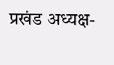प्रखंड अध्यक्ष-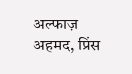अल्फाज़ अहमद, प्रिंस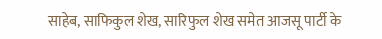साहेब, साफिकुल शेख, सारिफुल शेख समेत आजसू पार्टी के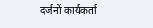दर्जनों कार्यकर्ता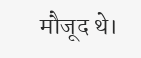मौजूद थे।